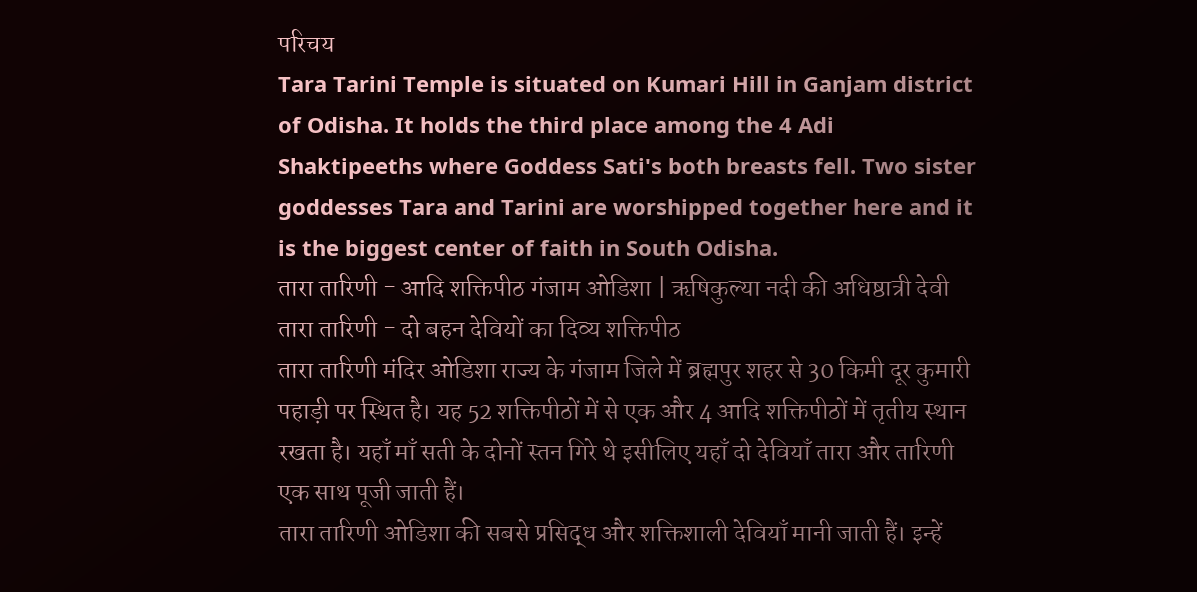परिचय
Tara Tarini Temple is situated on Kumari Hill in Ganjam district of Odisha. It holds the third place among the 4 Adi Shaktipeeths where Goddess Sati's both breasts fell. Two sister goddesses Tara and Tarini are worshipped together here and it is the biggest center of faith in South Odisha.
तारा तारिणी - आदि शक्तिपीठ गंजाम ओडिशा | ऋषिकुल्या नदी की अधिष्ठात्री देवी
तारा तारिणी - दो बहन देवियों का दिव्य शक्तिपीठ
तारा तारिणी मंदिर ओडिशा राज्य के गंजाम जिले में ब्रह्मपुर शहर से 30 किमी दूर कुमारी पहाड़ी पर स्थित है। यह 52 शक्तिपीठों में से एक और 4 आदि शक्तिपीठों में तृतीय स्थान रखता है। यहाँ माँ सती के दोनों स्तन गिरे थे इसीलिए यहाँ दो देवियाँ तारा और तारिणी एक साथ पूजी जाती हैं।
तारा तारिणी ओडिशा की सबसे प्रसिद्ध और शक्तिशाली देवियाँ मानी जाती हैं। इन्हें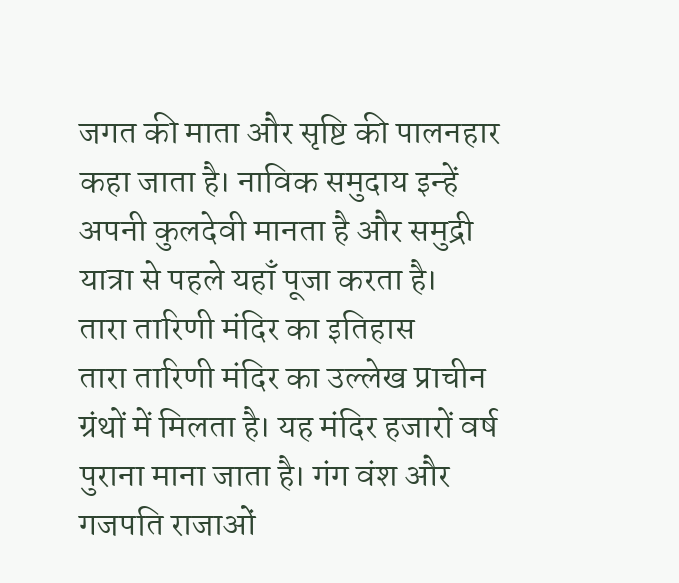जगत की माता और सृष्टि की पालनहार कहा जाता है। नाविक समुदाय इन्हें अपनी कुलदेवी मानता है और समुद्री यात्रा से पहले यहाँ पूजा करता है।
तारा तारिणी मंदिर का इतिहास
तारा तारिणी मंदिर का उल्लेख प्राचीन ग्रंथों में मिलता है। यह मंदिर हजारों वर्ष पुराना माना जाता है। गंग वंश और गजपति राजाओं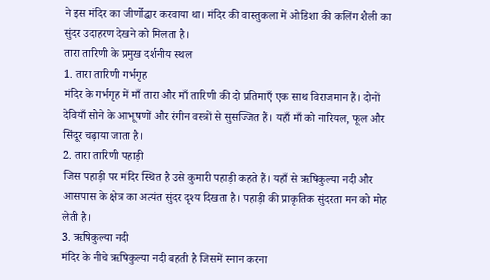ने इस मंदिर का जीर्णोद्धार करवाया था। मंदिर की वास्तुकला में ओडिशा की कलिंग शैली का सुंदर उदाहरण देखने को मिलता है।
तारा तारिणी के प्रमुख दर्शनीय स्थल
1. तारा तारिणी गर्भगृह
मंदिर के गर्भगृह में माँ तारा और माँ तारिणी की दो प्रतिमाएँ एक साथ विराजमान हैं। दोनों देवियाँ सोने के आभूषणों और रंगीन वस्त्रों से सुसज्जित हैं। यहाँ माँ को नारियल, फूल और सिंदूर चढ़ाया जाता है।
2. तारा तारिणी पहाड़ी
जिस पहाड़ी पर मंदिर स्थित है उसे कुमारी पहाड़ी कहते हैं। यहाँ से ऋषिकुल्या नदी और आसपास के क्षेत्र का अत्यंत सुंदर दृश्य दिखता है। पहाड़ी की प्राकृतिक सुंदरता मन को मोह लेती है।
3. ऋषिकुल्या नदी
मंदिर के नीचे ऋषिकुल्या नदी बहती है जिसमें स्नान करना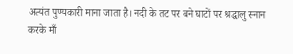अत्यंत पुण्यकारी माना जाता है। नदी के तट पर बने घाटों पर श्रद्धालु स्नान करके माँ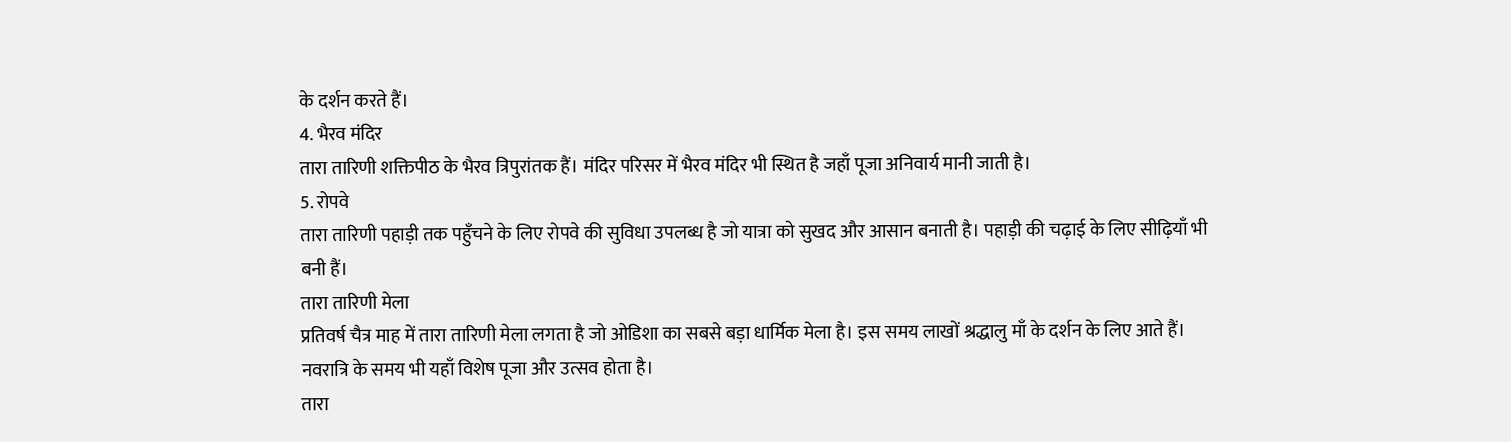के दर्शन करते हैं।
4. भैरव मंदिर
तारा तारिणी शक्तिपीठ के भैरव त्रिपुरांतक हैं। मंदिर परिसर में भैरव मंदिर भी स्थित है जहाँ पूजा अनिवार्य मानी जाती है।
5. रोपवे
तारा तारिणी पहाड़ी तक पहुँचने के लिए रोपवे की सुविधा उपलब्ध है जो यात्रा को सुखद और आसान बनाती है। पहाड़ी की चढ़ाई के लिए सीढ़ियाँ भी बनी हैं।
तारा तारिणी मेला
प्रतिवर्ष चैत्र माह में तारा तारिणी मेला लगता है जो ओडिशा का सबसे बड़ा धार्मिक मेला है। इस समय लाखों श्रद्धालु माँ के दर्शन के लिए आते हैं। नवरात्रि के समय भी यहाँ विशेष पूजा और उत्सव होता है।
तारा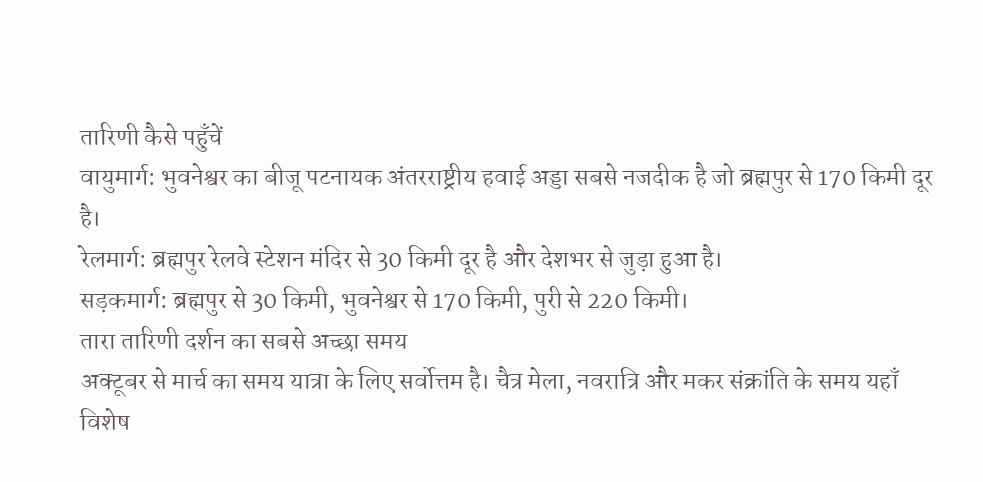तारिणी कैसे पहुँचें
वायुमार्ग: भुवनेश्वर का बीजू पटनायक अंतरराष्ट्रीय हवाई अड्डा सबसे नजदीक है जो ब्रह्मपुर से 170 किमी दूर है।
रेलमार्ग: ब्रह्मपुर रेलवे स्टेशन मंदिर से 30 किमी दूर है और देशभर से जुड़ा हुआ है।
सड़कमार्ग: ब्रह्मपुर से 30 किमी, भुवनेश्वर से 170 किमी, पुरी से 220 किमी।
तारा तारिणी दर्शन का सबसे अच्छा समय
अक्टूबर से मार्च का समय यात्रा के लिए सर्वोत्तम है। चैत्र मेला, नवरात्रि और मकर संक्रांति के समय यहाँ विशेष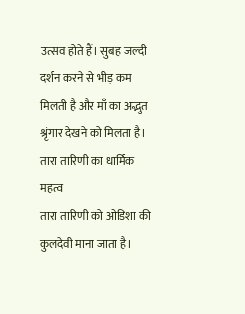उत्सव होते हैं। सुबह जल्दी दर्शन करने से भीड़ कम मिलती है और माँ का अद्भुत श्रृंगार देखने को मिलता है।
तारा तारिणी का धार्मिक महत्व
तारा तारिणी को ओडिशा की कुलदेवी माना जाता है।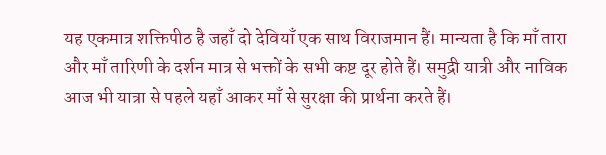यह एकमात्र शक्तिपीठ है जहाँ दो देवियाँ एक साथ विराजमान हैं। मान्यता है कि माँ तारा और माँ तारिणी के दर्शन मात्र से भक्तों के सभी कष्ट दूर होते हैं। समुद्री यात्री और नाविक आज भी यात्रा से पहले यहाँ आकर माँ से सुरक्षा की प्रार्थना करते हैं।